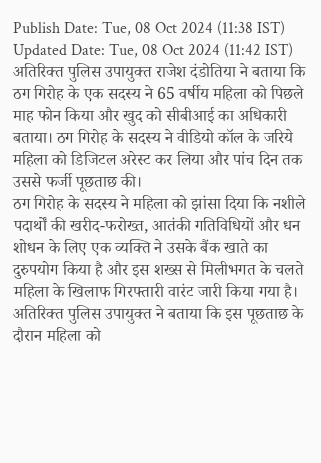Publish Date: Tue, 08 Oct 2024 (11:38 IST)
Updated Date: Tue, 08 Oct 2024 (11:42 IST)
अतिरिक्त पुलिस उपायुक्त राजेश दंडोतिया ने बताया कि ठग गिरोह के एक सदस्य ने 65 वर्षीय महिला को पिछले माह फोन किया और खुद को सीबीआई का अधिकारी बताया। ठग गिरोह के सदस्य ने वीडियो कॉल के जरिये महिला को डिजिटल अरेस्ट कर लिया और पांच दिन तक उससे फर्जी पूछताछ की।
ठग गिरोह के सदस्य ने महिला को झांसा दिया कि नशीले पदार्थों की खरीद-फरोख्त, आतंकी गतिविधियों और धन शोधन के लिए एक व्यक्ति ने उसके बैंक खाते का दुरुपयोग किया है और इस शख्स से मिलीभगत के चलते महिला के खिलाफ गिरफ्तारी वारंट जारी किया गया है।
अतिरिक्त पुलिस उपायुक्त ने बताया कि इस पूछताछ के दौरान महिला को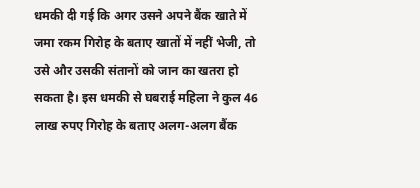धमकी दी गई कि अगर उसने अपने बैंक खाते में जमा रकम गिरोह के बताए खातों में नहीं भेजी, तो उसे और उसकी संतानों को जान का खतरा हो सकता है। इस धमकी से घबराई महिला ने कुल 46 लाख रुपए गिरोह के बताए अलग-अलग बैंक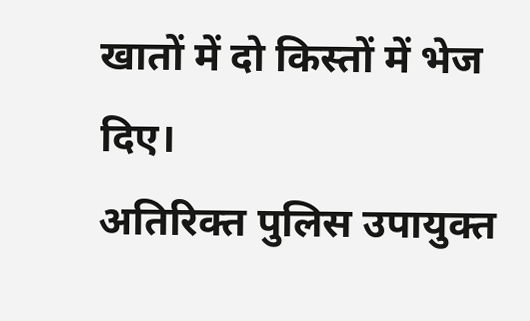खातों में दो किस्तों में भेज दिए।
अतिरिक्त पुलिस उपायुक्त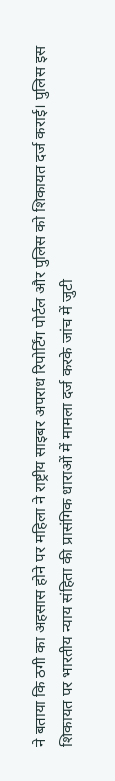ने बताया कि ठगी का अहसास होने पर महिला ने राष्ट्रीय साइबर अपराध रिपोर्टिंग पोर्टल और पुलिस को शिकायत दर्ज कराई। पुलिस इस शिकायत पर भारतीय न्याय संहिता की प्रासंगिक धाराओं में मामला दर्ज करके जांच में जुटी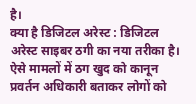है।
क्या है डिजिटल अरेस्ट : डिजिटल अरेस्ट साइबर ठगी का नया तरीका है। ऐसे मामलों में ठग खुद को कानून प्रवर्तन अधिकारी बताकर लोगों को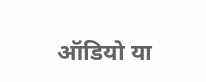ऑडियो या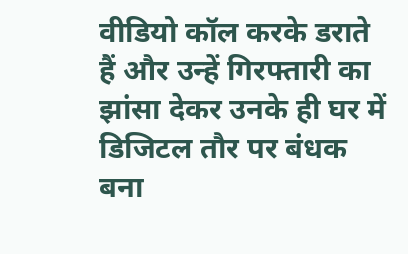वीडियो कॉल करके डराते हैं और उन्हें गिरफ्तारी का झांसा देकर उनके ही घर में डिजिटल तौर पर बंधक बना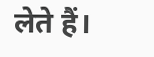लेते हैं।